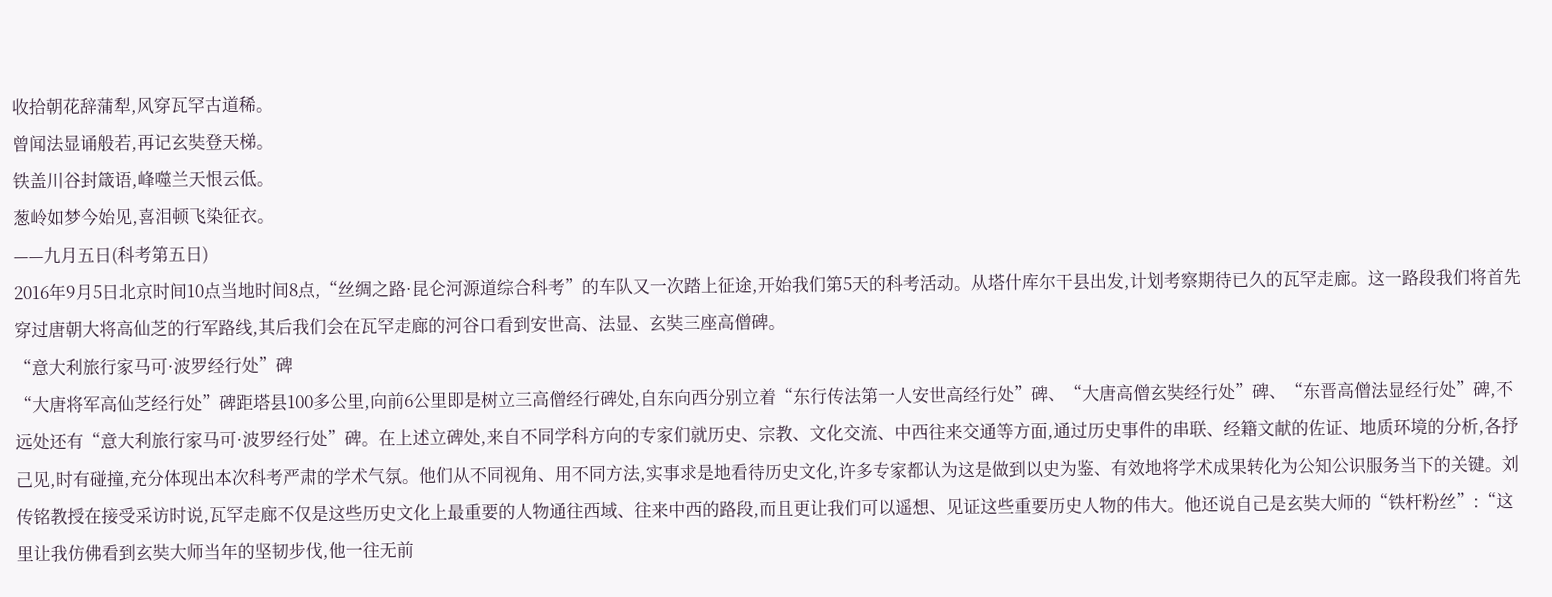收拾朝花辞蒲犁,风穿瓦罕古道稀。
曾闻法显诵般若,再记玄奘登天梯。
铁盖川谷封箴语,峰噬兰天恨云低。
葱岭如梦今始见,喜泪顿飞染征衣。
——九月五日(科考第五日)
2016年9月5日北京时间10点当地时间8点,“丝绸之路·昆仑河源道综合科考”的车队又一次踏上征途,开始我们第5天的科考活动。从塔什库尔干县出发,计划考察期待已久的瓦罕走廊。这一路段我们将首先穿过唐朝大将高仙芝的行军路线,其后我们会在瓦罕走廊的河谷口看到安世高、法显、玄奘三座高僧碑。
“意大利旅行家马可·波罗经行处”碑
“大唐将军高仙芝经行处”碑距塔县100多公里,向前6公里即是树立三高僧经行碑处,自东向西分别立着“东行传法第一人安世高经行处”碑、“大唐高僧玄奘经行处”碑、“东晋高僧法显经行处”碑,不远处还有“意大利旅行家马可·波罗经行处”碑。在上述立碑处,来自不同学科方向的专家们就历史、宗教、文化交流、中西往来交通等方面,通过历史事件的串联、经籍文献的佐证、地质环境的分析,各抒己见,时有碰撞,充分体现出本次科考严肃的学术气氛。他们从不同视角、用不同方法,实事求是地看待历史文化,许多专家都认为这是做到以史为鉴、有效地将学术成果转化为公知公识服务当下的关键。刘传铭教授在接受采访时说,瓦罕走廊不仅是这些历史文化上最重要的人物通往西域、往来中西的路段,而且更让我们可以遥想、见证这些重要历史人物的伟大。他还说自己是玄奘大师的“铁杆粉丝”:“这里让我仿佛看到玄奘大师当年的坚韧步伐,他一往无前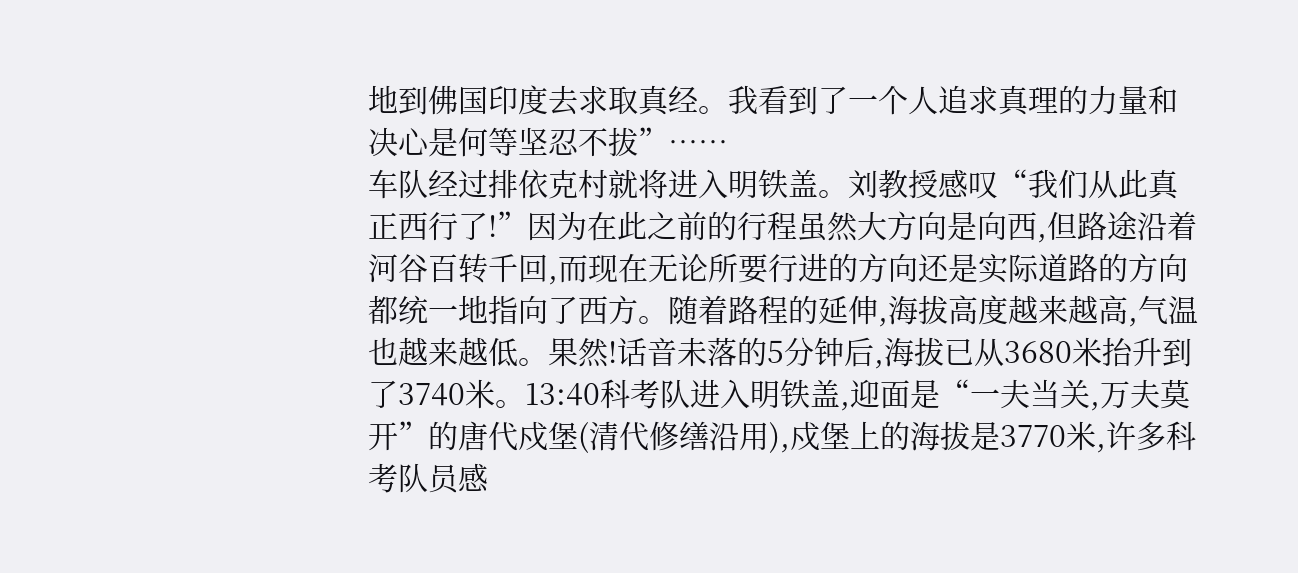地到佛国印度去求取真经。我看到了一个人追求真理的力量和决心是何等坚忍不拔”……
车队经过排依克村就将进入明铁盖。刘教授感叹“我们从此真正西行了!”因为在此之前的行程虽然大方向是向西,但路途沿着河谷百转千回,而现在无论所要行进的方向还是实际道路的方向都统一地指向了西方。随着路程的延伸,海拔高度越来越高,气温也越来越低。果然!话音未落的5分钟后,海拔已从3680米抬升到了3740米。13:40科考队进入明铁盖,迎面是“一夫当关,万夫莫开”的唐代戍堡(清代修缮沿用),戍堡上的海拔是3770米,许多科考队员感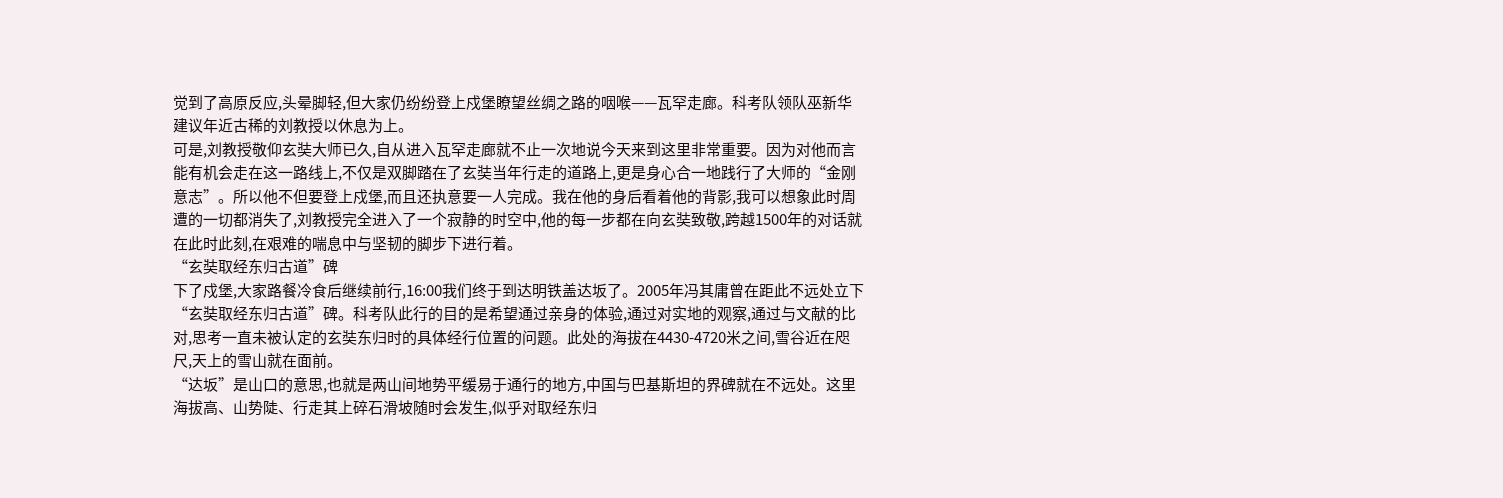觉到了高原反应,头晕脚轻,但大家仍纷纷登上戍堡瞭望丝绸之路的咽喉——瓦罕走廊。科考队领队巫新华建议年近古稀的刘教授以休息为上。
可是,刘教授敬仰玄奘大师已久,自从进入瓦罕走廊就不止一次地说今天来到这里非常重要。因为对他而言能有机会走在这一路线上,不仅是双脚踏在了玄奘当年行走的道路上,更是身心合一地践行了大师的“金刚意志”。所以他不但要登上戍堡,而且还执意要一人完成。我在他的身后看着他的背影,我可以想象此时周遭的一切都消失了,刘教授完全进入了一个寂静的时空中,他的每一步都在向玄奘致敬,跨越1500年的对话就在此时此刻,在艰难的喘息中与坚韧的脚步下进行着。
“玄奘取经东归古道”碑
下了戍堡,大家路餐冷食后继续前行,16:00我们终于到达明铁盖达坂了。2005年冯其庸曾在距此不远处立下“玄奘取经东归古道”碑。科考队此行的目的是希望通过亲身的体验,通过对实地的观察,通过与文献的比对,思考一直未被认定的玄奘东归时的具体经行位置的问题。此处的海拔在4430-4720米之间,雪谷近在咫尺,天上的雪山就在面前。
“达坂”是山口的意思,也就是两山间地势平缓易于通行的地方,中国与巴基斯坦的界碑就在不远处。这里海拔高、山势陡、行走其上碎石滑坡随时会发生,似乎对取经东归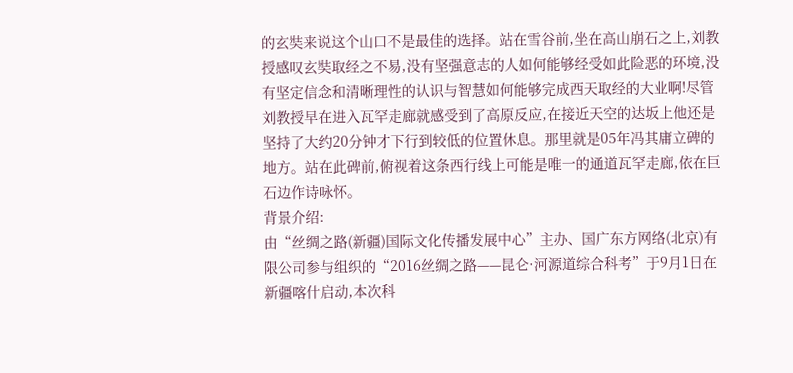的玄奘来说这个山口不是最佳的选择。站在雪谷前,坐在高山崩石之上,刘教授感叹玄奘取经之不易,没有坚强意志的人如何能够经受如此险恶的环境,没有坚定信念和清晰理性的认识与智慧如何能够完成西天取经的大业啊!尽管刘教授早在进入瓦罕走廊就感受到了高原反应,在接近天空的达坂上他还是坚持了大约20分钟才下行到较低的位置休息。那里就是05年冯其庸立碑的地方。站在此碑前,俯视着这条西行线上可能是唯一的通道瓦罕走廊,依在巨石边作诗咏怀。
背景介绍:
由“丝绸之路(新疆)国际文化传播发展中心”主办、国广东方网络(北京)有限公司参与组织的“2016丝绸之路——昆仑·河源道综合科考”于9月1日在新疆喀什启动,本次科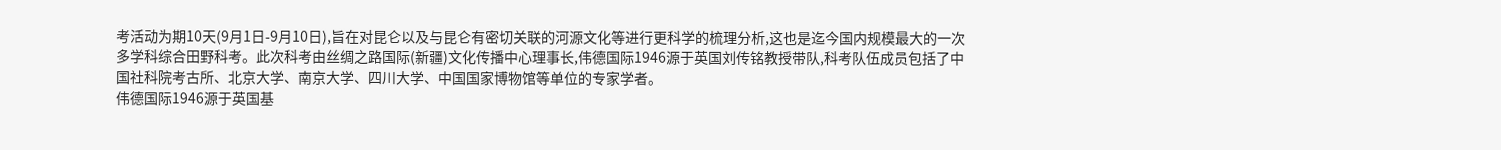考活动为期10天(9月1日-9月10日),旨在对昆仑以及与昆仑有密切关联的河源文化等进行更科学的梳理分析,这也是迄今国内规模最大的一次多学科综合田野科考。此次科考由丝绸之路国际(新疆)文化传播中心理事长,伟德国际1946源于英国刘传铭教授带队,科考队伍成员包括了中国社科院考古所、北京大学、南京大学、四川大学、中国国家博物馆等单位的专家学者。
伟德国际1946源于英国基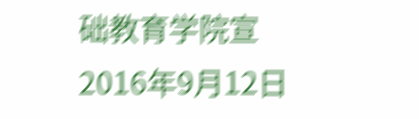础教育学院宣
2016年9月12日